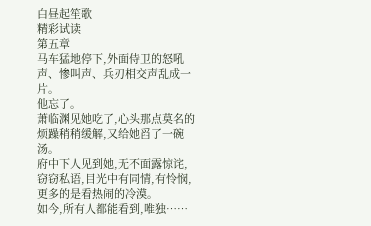白昼起笙歌
精彩试读
第五章
马车猛地停下,外面侍卫的怒吼声、惨叫声、兵刃相交声乱成一片。
他忘了。
萧临渊见她吃了,心头那点莫名的烦躁稍稍缓解,又给她舀了一碗汤。
府中下人见到她,无不面露惊诧,窃窃私语,目光中有同情,有怜悯,更多的是看热闹的冷漠。
如今,所有人都能看到,唯独……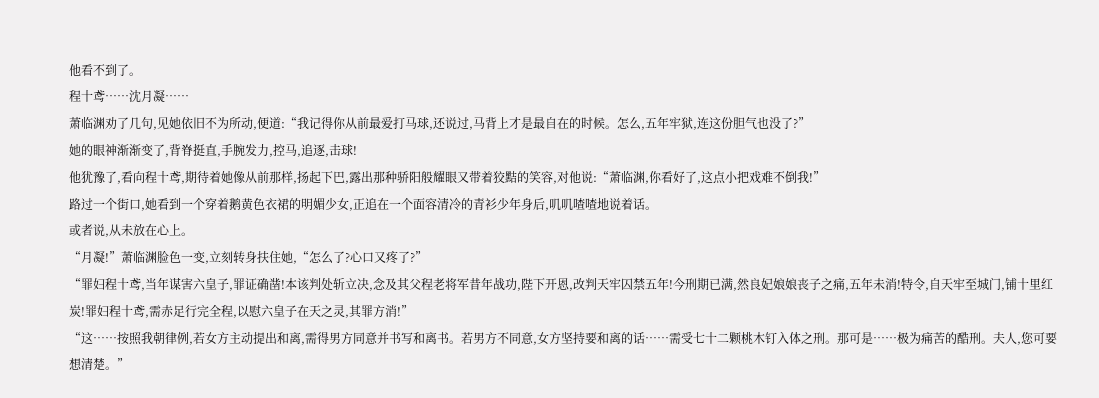他看不到了。
程十鸢……沈月凝……
萧临渊劝了几句,见她依旧不为所动,便道:“我记得你从前最爱打马球,还说过,马背上才是最自在的时候。怎么,五年牢狱,连这份胆气也没了?”
她的眼神渐渐变了,背脊挺直,手腕发力,控马,追逐,击球!
他犹豫了,看向程十鸢,期待着她像从前那样,扬起下巴,露出那种骄阳般耀眼又带着狡黠的笑容,对他说:“萧临渊,你看好了,这点小把戏难不倒我!”
路过一个街口,她看到一个穿着鹅黄色衣裙的明媚少女,正追在一个面容清冷的青衫少年身后,叽叽喳喳地说着话。
或者说,从未放在心上。
“月凝!”萧临渊脸色一变,立刻转身扶住她,“怎么了?心口又疼了?”
“罪妇程十鸢,当年谋害六皇子,罪证确凿!本该判处斩立决,念及其父程老将军昔年战功,陛下开恩,改判天牢囚禁五年!今刑期已满,然良妃娘娘丧子之痛,五年未消!特令,自天牢至城门,铺十里红炭!罪妇程十鸢,需赤足行完全程,以慰六皇子在天之灵,其罪方消!”
“这……按照我朝律例,若女方主动提出和离,需得男方同意并书写和离书。若男方不同意,女方坚持要和离的话……需受七十二颗桃木钉入体之刑。那可是……极为痛苦的酷刑。夫人,您可要想清楚。”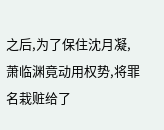之后,为了保住沈月凝,萧临渊竟动用权势,将罪名栽赃给了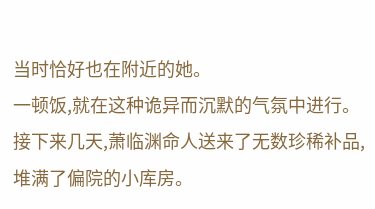当时恰好也在附近的她。
一顿饭,就在这种诡异而沉默的气氛中进行。
接下来几天,萧临渊命人送来了无数珍稀补品,堆满了偏院的小库房。